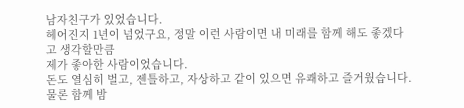남자친구가 있었습니다.
헤어진지 1년이 넘었구요, 정말 이런 사람이면 내 미래를 함께 해도 좋겠다고 생각할만큼
제가 좋아한 사람이었습니다.
돈도 열심히 벌고, 젠틀하고, 자상하고 같이 있으면 유쾌하고 즐거웠습니다.
물론 함께 밤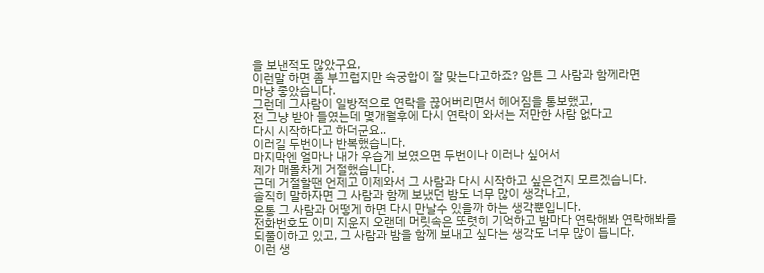을 보낸적도 많았구요,
이런말 하면 좀 부끄럽지만 속궁합이 잘 맞는다고하죠? 암튼 그 사람과 함께라면
마냥 좋았습니다.
그런데 그사람이 일방적으로 연락을 끊어버리면서 헤어짐을 통보했고,
전 그냥 받아 들였는데 몇개월후에 다시 연락이 와서는 저만한 사람 없다고
다시 시작하다고 하더군요..
이러길 두번이나 반복했습니다.
마지막엔 얼마나 내가 우습게 보였으면 두번이나 이러나 싶어서
제가 매몰차게 거절했습니다.
근데 거절할땐 언제고 이제와서 그 사람과 다시 시작하고 싶은건지 모르겠습니다.
솔직히 말하자면 그 사람과 함께 보냈던 밤도 너무 많이 생각나고,
온통 그 사람과 어떻게 하면 다시 만날수 있을까 하는 생각뿐입니다.
전화번호도 이미 지운지 오랜데 머릿속은 또렷히 기억하고 밤마다 연락해봐 연락해봐를
되풀이하고 있고, 그 사람과 밤을 함께 보내고 싶다는 생각도 너무 많이 듭니다.
이런 생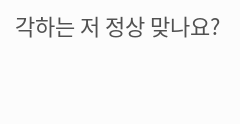각하는 저 정상 맞나요?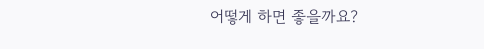어떻게 하면 좋을까요?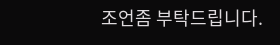조언좀 부탁드립니다.